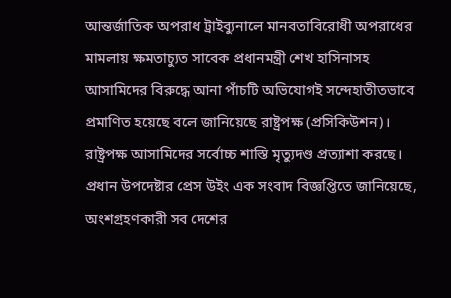আন্তর্জাতিক অপরাধ ট্রাইব্যুনালে মানবতাবিরোধী অপরাধের মামলায় ক্ষমতাচ্যুত সাবেক প্রধানমন্ত্রী শেখ হাসিনাসহ আসামিদের বিরুদ্ধে আনা পাঁচটি অভিযোগই সন্দেহাতীতভাবে প্রমাণিত হয়েছে বলে জানিয়েছে রাষ্ট্রপক্ষ (প্রসিকিউশন)। রাষ্ট্রপক্ষ আসামিদের সর্বোচ্চ শাস্তি মৃত্যুদণ্ড প্রত্যাশা করছে।
প্রধান উপদেষ্টার প্রেস উইং এক সংবাদ বিজ্ঞপ্তিতে জানিয়েছে, অংশগ্রহণকারী সব দেশের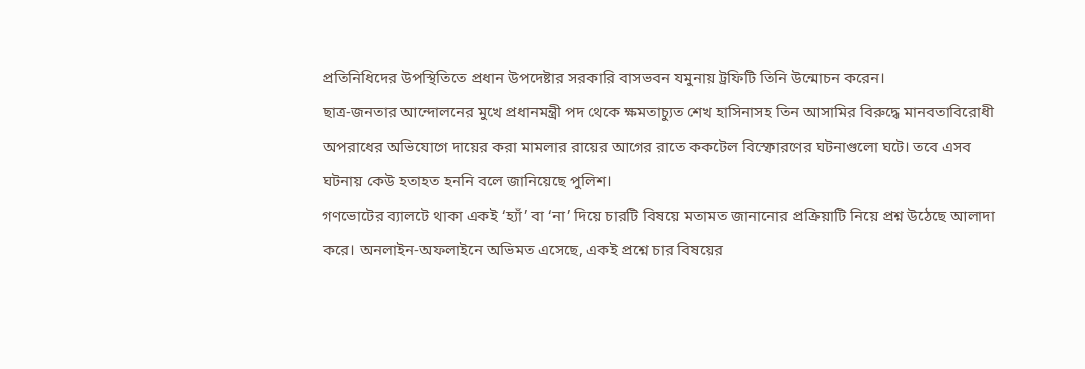প্রতিনিধিদের উপস্থিতিতে প্রধান উপদেষ্টার সরকারি বাসভবন যমুনায় ট্রফিটি তিনি উন্মোচন করেন।
ছাত্র-জনতার আন্দোলনের মুখে প্রধানমন্ত্রী পদ থেকে ক্ষমতাচ্যুত শেখ হাসিনাসহ তিন আসামির বিরুদ্ধে মানবতাবিরোধী অপরাধের অভিযোগে দায়ের করা মামলার রায়ের আগের রাতে ককটেল বিস্ফোরণের ঘটনাগুলো ঘটে। তবে এসব ঘটনায় কেউ হতাহত হননি বলে জানিয়েছে পুলিশ।
গণভোটের ব্যালটে থাকা একই ‘হ্যাঁ’ বা ‘না’ দিয়ে চারটি বিষয়ে মতামত জানানোর প্রক্রিয়াটি নিয়ে প্রশ্ন উঠেছে আলাদা করে। অনলাইন-অফলাইনে অভিমত এসেছে, একই প্রশ্নে চার বিষয়ের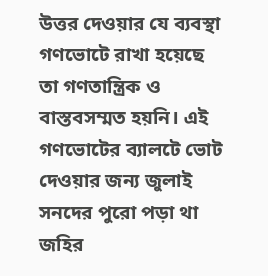উত্তর দেওয়ার যে ব্যবস্থা গণভোটে রাখা হয়েছে তা গণতান্ত্রিক ও বাস্তবসম্মত হয়নি। এই গণভোটের ব্যালটে ভোট দেওয়ার জন্য জুলাই সনদের পুরো পড়া থা
জহির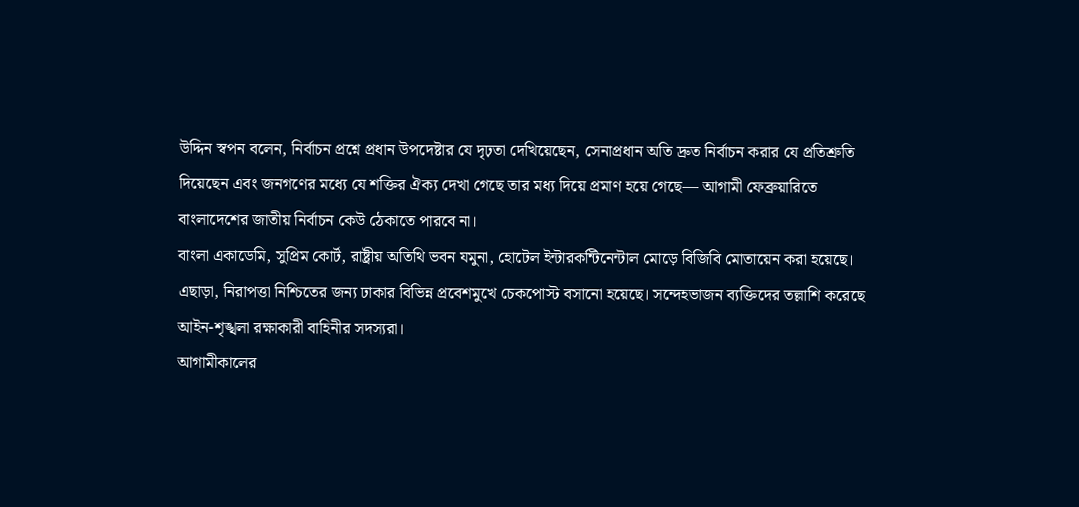উদ্দিন স্বপন বলেন, নির্বাচন প্রশ্নে প্রধান উপদেষ্টার যে দৃঢ়তা দেখিয়েছেন, সেনাপ্রধান অতি দ্রুত নির্বাচন করার যে প্রতিশ্রুতি দিয়েছেন এবং জনগণের মধ্যে যে শক্তির ঐক্য দেখা গেছে তার মধ্য দিয়ে প্রমাণ হয়ে গেছে— আগামী ফেব্রুয়ারিতে বাংলাদেশের জাতীয় নির্বাচন কেউ ঠেকাতে পারবে না।
বাংলা একাডেমি, সুপ্রিম কোর্ট, রাষ্ট্রীয় অতিথি ভবন যমুনা, হোটেল ইন্টারকন্টিনেন্টাল মোড়ে বিজিবি মোতায়েন করা হয়েছে। এছাড়া, নিরাপত্তা নিশ্চিতের জন্য ঢাকার বিভিন্ন প্রবেশমুখে চেকপোস্ট বসানো হয়েছে। সন্দেহভাজন ব্যক্তিদের তল্লাশি করেছে আইন-শৃঙ্খলা রক্ষাকারী বাহিনীর সদস্যরা।
আগামীকালের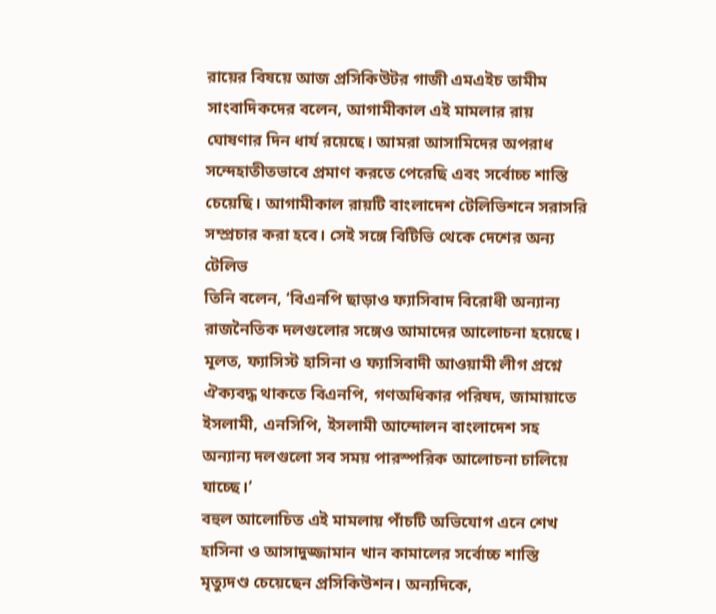রায়ের বিষয়ে আজ প্রসিকিউটর গাজী এমএইচ তামীম সাংবাদিকদের বলেন, আগামীকাল এই মামলার রায় ঘোষণার দিন ধার্য রয়েছে। আমরা আসামিদের অপরাধ সন্দেহাতীতভাবে প্রমাণ করতে পেরেছি এবং সর্বোচ্চ শাস্তি চেয়েছি। আগামীকাল রায়টি বাংলাদেশ টেলিভিশনে সরাসরি সম্প্রচার করা হবে। সেই সঙ্গে বিটিভি থেকে দেশের অন্য টেলিভ
তিনি বলেন, ‘বিএনপি ছাড়াও ফ্যাসিবাদ বিরোধী অন্যান্য রাজনৈতিক দলগুলোর সঙ্গেও আমাদের আলোচনা হয়েছে। মূলত, ফ্যাসিস্ট হাসিনা ও ফ্যাসিবাদী আওয়ামী লীগ প্রশ্নে ঐক্যবদ্ধ থাকতে বিএনপি, গণঅধিকার পরিষদ, জামায়াতে ইসলামী, এনসিপি, ইসলামী আন্দোলন বাংলাদেশ সহ অন্যান্য দলগুলো সব সময় পারস্পরিক আলোচনা চালিয়ে যাচ্ছে।’
বহুল আলোচিত এই মামলায় পাঁচটি অভিযোগ এনে শেখ হাসিনা ও আসাদুজ্জামান খান কামালের সর্বোচ্চ শাস্তি মৃত্যুদণ্ড চেয়েছেন প্রসিকিউশন। অন্যদিকে,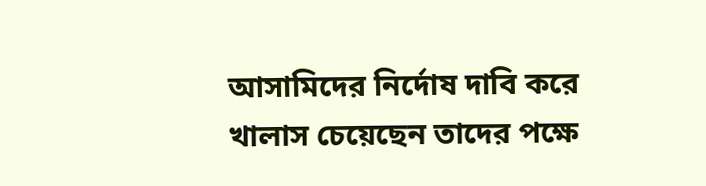আসামিদের নির্দোষ দাবি করে খালাস চেয়েছেন তাদের পক্ষে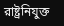রাষ্ট্রনিযুক্ত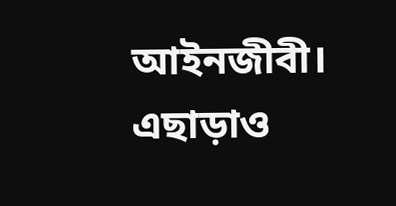আইনজীবী। এছাড়াও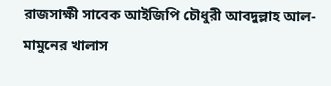রাজসাক্ষী সাবেক আইজিপি চৌধুরী আবদুল্লাহ আল-মামুনের খালাস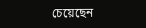চেয়েছেন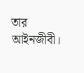তার আইনজীবী।